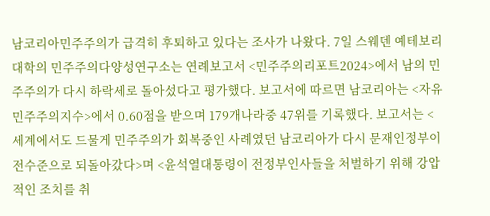남코리아민주주의가 급격히 후퇴하고 있다는 조사가 나왔다. 7일 스웨덴 예테보리대학의 민주주의다양성연구소는 연례보고서 <민주주의리포트2024>에서 남의 민주주의가 다시 하락세로 돌아섰다고 평가했다. 보고서에 따르면 남코리아는 <자유민주주의지수>에서 0.60점을 받으며 179개나라중 47위를 기록했다. 보고서는 <세계에서도 드물게 민주주의가 회복중인 사례였던 남코리아가 다시 문재인정부이전수준으로 되돌아갔다>며 <윤석열대통령이 전정부인사들을 처벌하기 위해 강압적인 조치를 취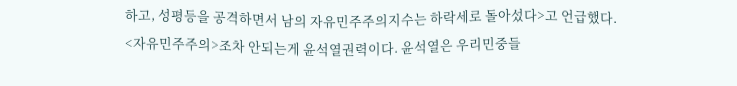하고, 성평등을 공격하면서 남의 자유민주주의지수는 하락세로 돌아섰다>고 언급했다.
<자유민주주의>조차 안되는게 윤석열권력이다. 윤석열은 우리민중들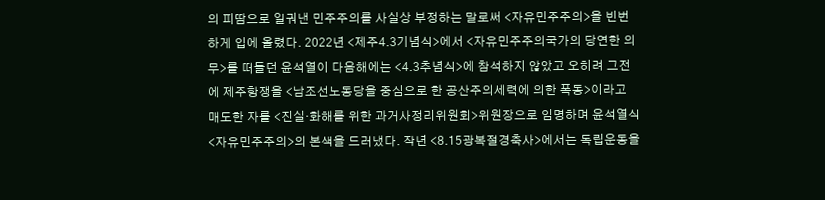의 피땀으로 일궈낸 민주주의를 사실상 부정하는 말로써 <자유민주주의>을 빈번하게 입에 올렸다. 2022년 <제주4.3기념식>에서 <자유민주주의국가의 당연한 의무>를 떠들던 윤석열이 다음해에는 <4.3추념식>에 참석하지 않았고 오히려 그전에 제주항쟁을 <남조선노동당을 중심으로 한 공산주의세력에 의한 폭동>이라고 매도한 자를 <진실·화해를 위한 과거사정리위원회>위원장으로 임명하며 윤석열식 <자유민주주의>의 본색을 드러냈다. 작년 <8.15광복절경축사>에서는 독립운동을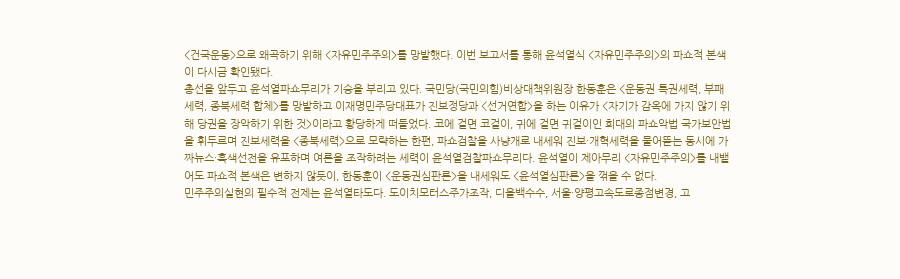<건국운동>으로 왜곡하기 위해 <자유민주주의>를 망발했다. 이번 보고서를 통해 윤석열식 <자유민주주의>의 파쇼적 본색이 다시금 확인됐다.
총선을 앞두고 윤석열파쇼무리가 기승을 부리고 있다. 국민당(국민의힘)비상대책위원장 한동훈은 <운동권 특권세력, 부패세력, 종북세력 합체>를 망발하고 이재명민주당대표가 진보정당과 <선거연합>을 하는 이유가 <자기가 감옥에 가지 않기 위해 당권을 장악하기 위한 것>이라고 황당하게 떠들었다. 코에 걸면 코걸이, 귀에 걸면 귀걸이인 희대의 파쇼악법 국가보안법을 휘두르며 진보세력을 <종북세력>으로 모략하는 한편, 파쇼검찰을 사냥개로 내세워 진보·개혁세력을 물어뜯는 동시에 가짜뉴스·흑색선전을 유포하며 여론을 조작하려는 세력이 윤석열검찰파쇼무리다. 윤석열이 제아무리 <자유민주주의>를 내뱉어도 파쇼적 본색은 변하지 않듯이, 한동훈이 <운동권심판론>을 내세워도 <윤석열심판론>을 꺾을 수 없다.
민주주의실현의 필수적 전제는 윤석열타도다. 도이치모터스주가조작, 디올백수수, 서울·양평고속도로종점변경, 고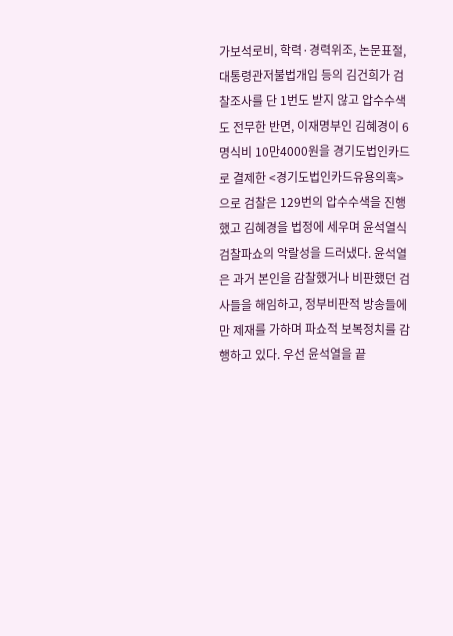가보석로비, 학력·경력위조, 논문표절, 대통령관저불법개입 등의 김건희가 검찰조사를 단 1번도 받지 않고 압수수색도 전무한 반면, 이재명부인 김혜경이 6명식비 10만4000원을 경기도법인카드로 결제한 <경기도법인카드유용의혹>으로 검찰은 129번의 압수수색을 진행했고 김혜경을 법정에 세우며 윤석열식 검찰파쇼의 악랄성을 드러냈다. 윤석열은 과거 본인을 감찰했거나 비판했던 검사들을 해임하고, 정부비판적 방송들에만 제재를 가하며 파쇼적 보복정치를 감행하고 있다. 우선 윤석열을 끝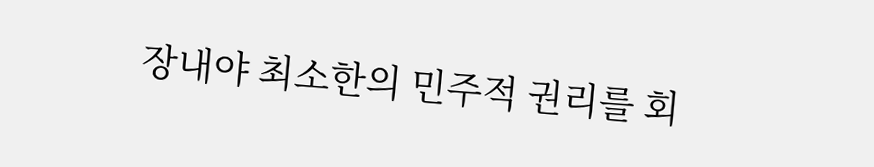장내야 최소한의 민주적 권리를 회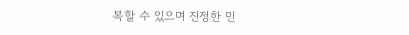복할 수 있으며 진정한 민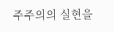주주의의 실현을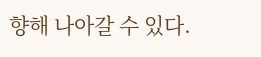향해 나아갈 수 있다.